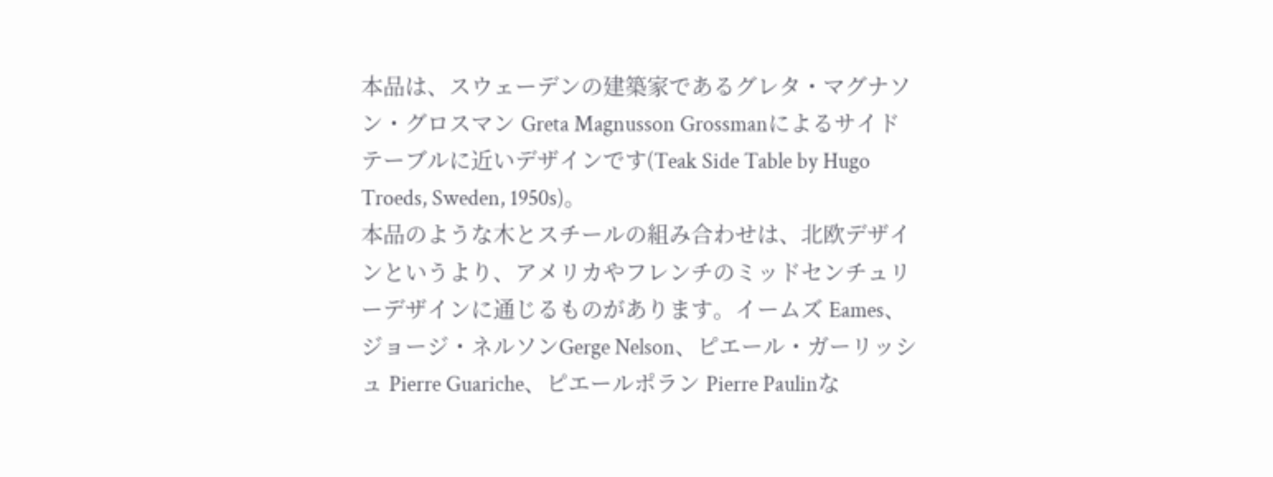本品は、スウェーデンの建築家であるグレタ・マグナソン・グロスマン Greta Magnusson Grossmanによるサイドテーブルに近いデザインです(Teak Side Table by Hugo Troeds, Sweden, 1950s)。
本品のような木とスチールの組み合わせは、北欧デザインというより、アメリカやフレンチのミッドセンチュリーデザインに通じるものがあります。イームズ Eames、ジョージ・ネルソンGerge Nelson、ピエール・ガーリッシュ Pierre Guariche、ピエールポラン Pierre Paulinな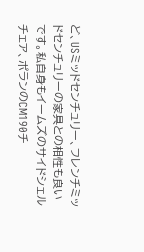ど、USミッドセンチュリー、フレンチミッドセンチュリーの家具との相性も良いです。私自身もイームズのサイドシェルチェア、ポランのCM190チ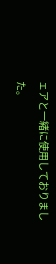ェアと一緒に使用しておりました。